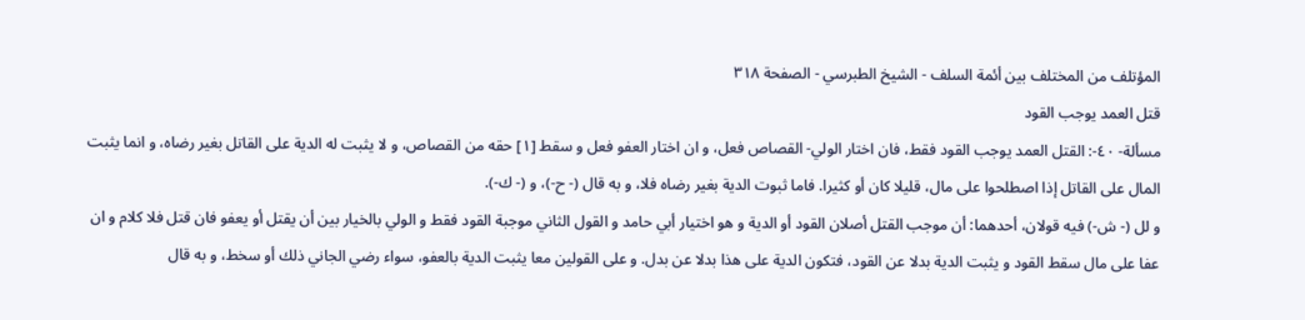المؤتلف من المختلف بين أئمة السلف - الشيخ الطبرسي - الصفحة ٣١٨
قتل العمد يوجب القود
مسألة- ٤٠-: القتل العمد يوجب القود فقط، فان اختار الولي- القصاص فعل، و ان اختار العفو فعل و سقط [١] حقه من القصاص، و لا يثبت له الدية على القاتل بغير رضاه، و انما يثبت المال على القاتل إذا اصطلحوا على مال، قليلا كان أو كثيرا. فاما ثبوت الدية بغير رضاه فلا، و به قال (- ح-)، و (- ك-).
و لل (- ش-) فيه قولان، أحدهما: أن موجب القتل أصلان القود أو الدية و هو اختيار أبي حامد و القول الثاني موجبة القود فقط و الولي بالخيار بين أن يقتل أو يعفو فان قتل فلا كلام و ان عفا على مال سقط القود و يثبت الدية بدلا عن القود، فتكون الدية على هذا بدلا عن بدل. و على القولين معا يثبت الدية بالعفو، سواء رضي الجاني ذلك أو سخط، و به قال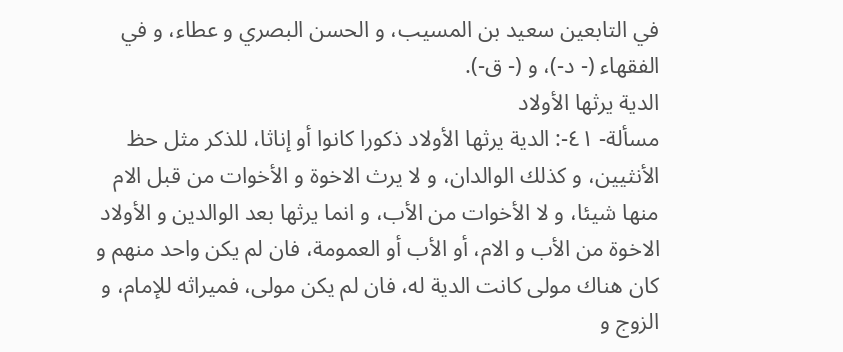في التابعين سعيد بن المسيب، و الحسن البصري و عطاء، و في الفقهاء (- د-)، و (- ق-).
الدية يرثها الأولاد
مسألة- ٤١-: الدية يرثها الأولاد ذكورا كانوا أو إناثا، للذكر مثل حظ الأنثيين، و كذلك الوالدان، و لا يرث الاخوة و الأخوات من قبل الام منها شيئا، و لا الأخوات من الأب، و انما يرثها بعد الوالدين و الأولاد الاخوة من الأب و الام، أو الأب أو العمومة، فان لم يكن واحد منهم و كان هناك مولى كانت الدية له، فان لم يكن مولى، فميراثه للإمام، و الزوج و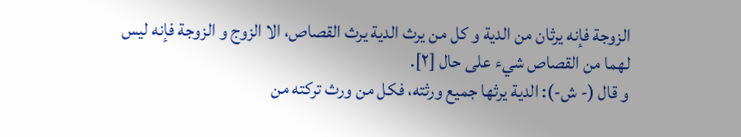الزوجة فإنه يرثان من الدية و كل من يرث الدية يرث القصاص، الا الزوج و الزوجة فإنه ليس لهما من القصاص شيء على حال [٢].
و قال (- ش-): الدية يرثها جميع ورثته، فكل من ورث تركته من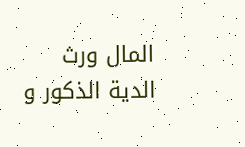المال ورث الدية الذكور و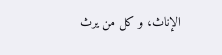الإناث، و كل من يرث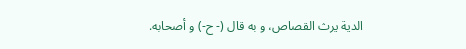الدية يرث القصاص، و به قال (- ح-) و أصحابه.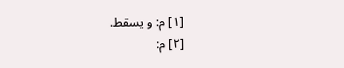[١] م: و يسقط.
[٢] م: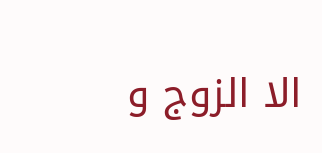الا الزوج و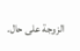الزوجة على حال.